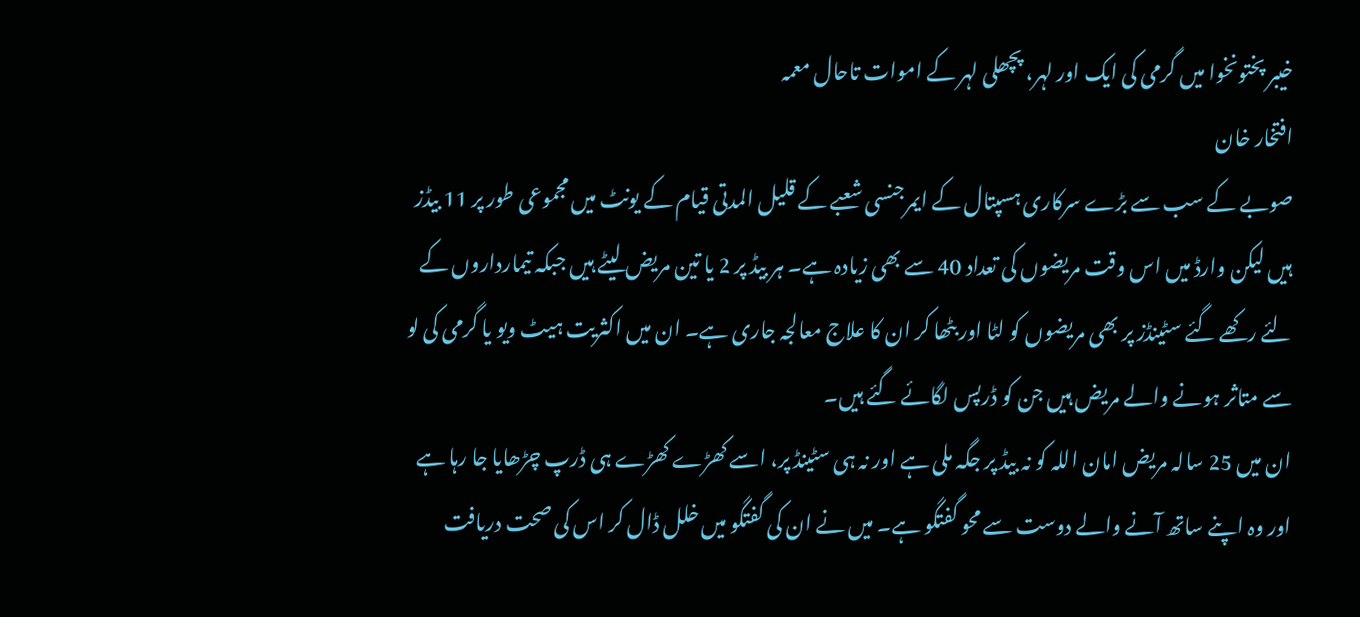خیبر پختونخوا میں گرمی کی ایک اور لہر، پچھلی لہر کے اموات تاحال معمہ
افتخار خان
صوبے کے سب سے بڑے سرکاری ہسپتال کے ایمرجنسی شعبے کے قلیل المدتی قیام کے یونٹ میں مجموعی طور پر 11 بیڈز ہیں لیکن وارڈ میں اس وقت مریضوں کی تعداد 40 سے بھی زیادہ ہے۔ ہر بیڈ پر 2 یا تین مریض لیٹے ہیں جبکہ تیمارداروں کے لئے رکھے گئے سٹینڈز پر بھی مریضوں کو لٹا اور بٹھا کر ان کا علاج معالجہ جاری ہے۔ ان میں اکثریت ہیٹ ویو یا گرمی کی لو سے متاثر ہونے والے مریض ہیں جن کو ڈرپس لگائے گئے ہیں۔
ان میں 25 سالہ مریض امان اللہ کو نہ بیڈ پر جگہ ملی ہے اور نہ ہی سٹینڈ پر، اسے کھڑے کھڑے ہی ڈرپ چڑھایا جا رہا ہے اور وہ اپنے ساتھ آنے والے دوست سے محو گفتگو ہے۔ میں نے ان کی گفتگو میں خلل ڈال کر اس کی صحت دریافت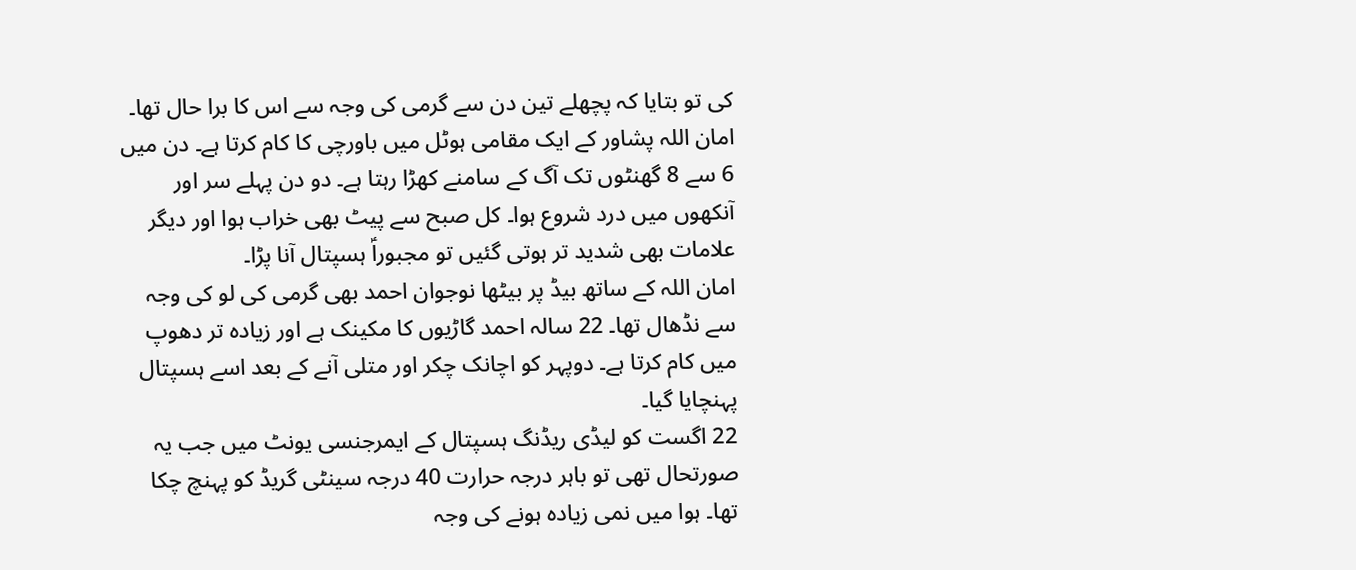کی تو بتایا کہ پچھلے تین دن سے گرمی کی وجہ سے اس کا برا حال تھا۔ امان اللہ پشاور کے ایک مقامی ہوٹل میں باورچی کا کام کرتا ہے۔ دن میں 6 سے 8 گھنٹوں تک آگ کے سامنے کھڑا رہتا ہے۔ دو دن پہلے سر اور آنکھوں میں درد شروع ہوا۔ کل صبح سے پیٹ بھی خراب ہوا اور دیگر علامات بھی شدید تر ہوتی گئیں تو مجبوراؑ ہسپتال آنا پڑا۔
امان اللہ کے ساتھ بیڈ پر بیٹھا نوجوان احمد بھی گرمی کی لو کی وجہ سے نڈھال تھا۔ 22 سالہ احمد گاڑیوں کا مکینک ہے اور زیادہ تر دھوپ میں کام کرتا ہے۔ دوپہر کو اچانک چکر اور متلی آنے کے بعد اسے ہسپتال پہنچایا گیا۔
22 اگست کو لیڈی ریڈنگ ہسپتال کے ایمرجنسی یونٹ میں جب یہ صورتحال تھی تو باہر درجہ حرارت 40 درجہ سینٹی گریڈ کو پہنچ چکا تھا۔ ہوا میں نمی زیادہ ہونے کی وجہ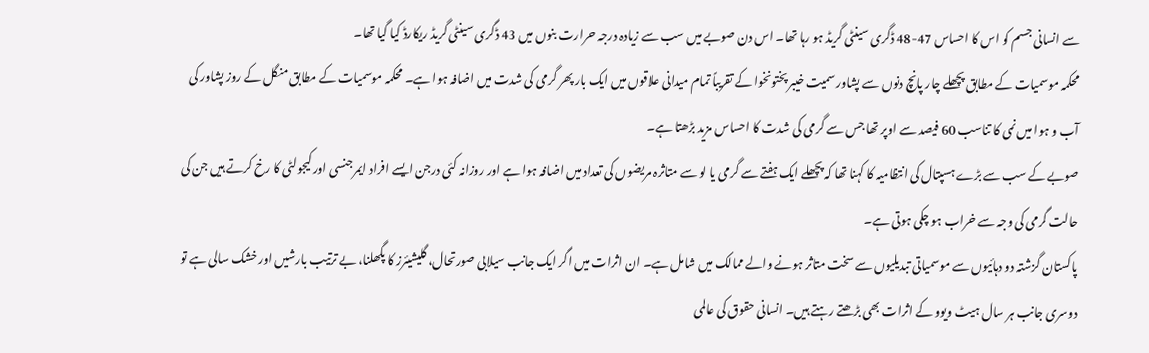سے انسانی جسم کو اس کا احساس 47-48 ڈگری سینٹی گریڈ ہو رہا تھا۔ اس دن صوبے میں سب سے زیادہ درجہ حرارت بنوں میں 43 ڈگری سینٹی گریڈ ریکارڈ کیا گیا تھا۔
محکمہ موسمیات کے مطابق پچھلے چار پانچ دنوں سے پشاور سمیت خیبر پختونخوا کے تقریباً تمام میدانی علاقوں میں ایک بار پھر گرمی کی شدت میں اضافہ ہوا ہے۔ محکمہ موسمیات کے مطابق منگل کے روز پشاور کی آب و ہوا میں نمی کا تناسب 60 فیصد سے اوپر تھا جس سے گرمی کی شدت کا احساس مزید بڑھتا ہے۔
صوبے کے سب سے بڑے ہسپتال کی انتظامیہ کا کہنا تھا کہ پچھلے ایک ہفتے سے گرمی یا لو سے متاثرہ مریضوں کی تعداد میں اضافہ ہوا ہے اور روزانہ کئی درجن ایسے افراد ایمرجنسی اور کیجولٹی کا رخ کرتے ہیں جن کی حالت گرمی کی وجہ سے خراب ہو چکی ہوتی ہے۔
پاکستان گزشتہ دو دہائیوں سے موسمیاتی تبدیلیوں سے سخت متاثر ہونے والے ممالک میں شامل ہے۔ ان اثرات میں اگر ایک جانب سیلابی صورتحال، گلیشیئرز کا پگھلنا، بے ترتیب بارشیں اور خشک سالی ہے تو دوسری جانب ہر سال ہیٹ ویوو کے اثرات بھی بڑھتے رہتے ہیں۔ انسانی حقوق کی عالمی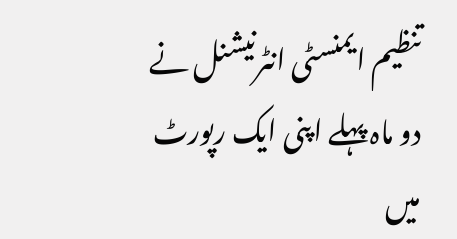تنظیم ایمنسٹی انٹرنیشنل نے دو ماہ پہلے اپنی ایک رپورٹ میں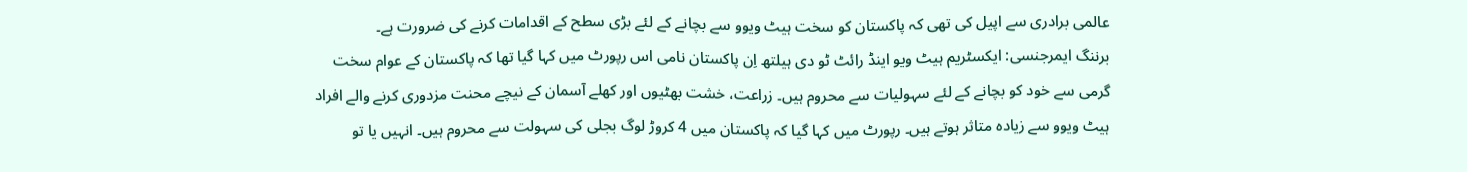عالمی برادری سے اپیل کی تھی کہ پاکستان کو سخت ہیٹ ویوو سے بچانے کے لئے بڑی سطح کے اقدامات کرنے کی ضرورت ہے۔
برننگ ایمرجنسی: ایکسٹریم ہیٹ ویو اینڈ رائٹ ٹو دی ہیلتھ اِن پاکستان نامی اس رپورٹ میں کہا گیا تھا کہ پاکستان کے عوام سخت گرمی سے خود کو بچانے کے لئے سہولیات سے محروم ہیں۔ زراعت، خشت بھٹیوں اور کھلے آسمان کے نیچے محنت مزدوری کرنے والے افراد ہیٹ ویوو سے زیادہ متاثر ہوتے ہیں۔ رپورٹ میں کہا گیا کہ پاکستان میں 4 کروڑ لوگ بجلی کی سہولت سے محروم ہیں۔ انہیں یا تو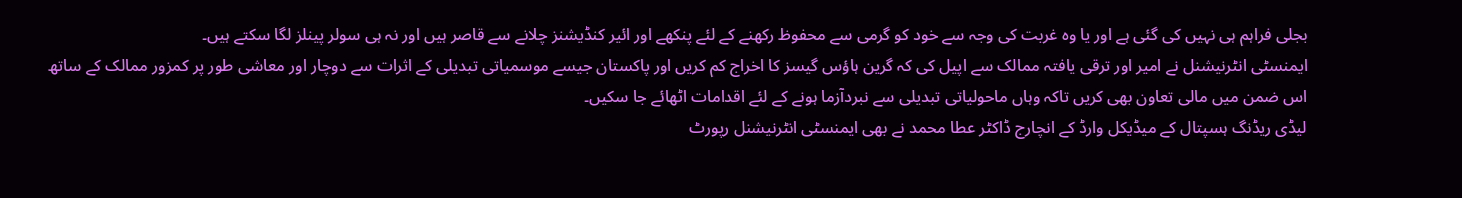بجلی فراہم ہی نہیں کی گئی ہے اور یا وہ غربت کی وجہ سے خود کو گرمی سے محفوظ رکھنے کے لئے پنکھے اور ائیر کنڈیشنز چلانے سے قاصر ہیں اور نہ ہی سولر پینلز لگا سکتے ہیں۔
ایمنسٹی انٹرنیشنل نے امیر اور ترقی یافتہ ممالک سے اپیل کی کہ گرین ہاؤس گیسز کا اخراج کم کریں اور پاکستان جیسے موسمیاتی تبدیلی کے اثرات سے دوچار اور معاشی طور پر کمزور ممالک کے ساتھ اس ضمن میں مالی تعاون بھی کریں تاکہ وہاں ماحولیاتی تبدیلی سے نبردآزما ہونے کے لئے اقدامات اٹھائے جا سکیں۔
لیڈی ریڈنگ ہسپتال کے میڈیکل وارڈ کے انچارج ڈاکٹر عطا محمد نے بھی ایمنسٹی انٹرنیشنل رپورٹ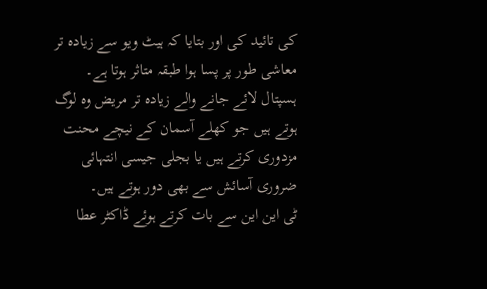کی تائید کی اور بتایا کہ ہیٹ ویو سے زیادہ تر معاشی طور پر پسا ہوا طبقہ متاثر ہوتا ہے۔ ہسپتال لائے جانے والے زیادہ تر مریض وہ لوگ ہوتے ہیں جو کھلے آسمان کے نیچے محنت مزدوری کرتے ہیں یا بجلی جیسی انتہائی ضروری آسائش سے بھی دور ہوتے ہیں۔
ٹی این این سے بات کرتے ہوئے ڈاکٹر عطا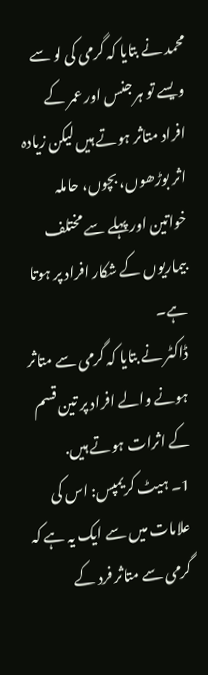محمد نے بتایا کہ گرمی کی لو سے ویسے تو ہر جنس اور عمر کے افراد متاثر ہوتے ہیں لیکن زیادہ اثر بوڑھوں، بچوں، حاملہ خواتین اور پہلے سے مختلف بیماریوں کے شکار افراد پر ہوتا ہے۔
ڈاکٹر نے بتایا کہ گرمی سے متاثر ہونے والے افراد پر تین قسم کے اثرات ہوتے ہیں.
1۔ ہیٹ کریمپس: اس کی علامات میں سے ایک یہ ہے کہ گرمی سے متاثر فرد کے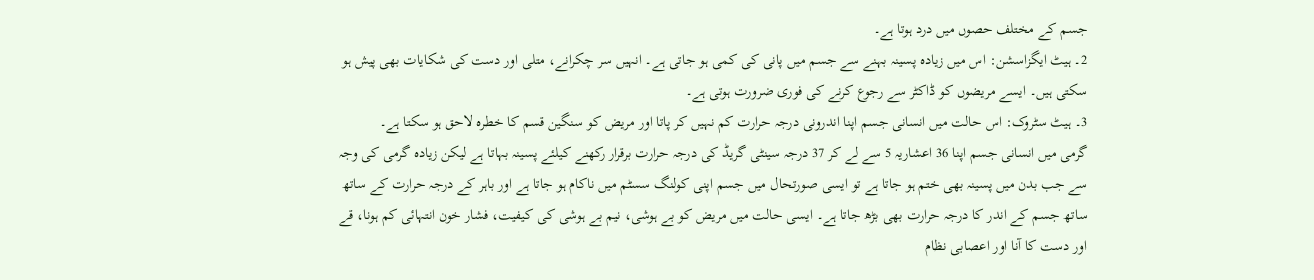جسم کے مختلف حصوں میں درد ہوتا ہے۔
2۔ ہیٹ ایگزاسشن: اس میں زیادہ پسینہ بہنے سے جسم میں پانی کی کمی ہو جاتی ہے۔ انہیں سر چکرانے، متلی اور دست کی شکایات بھی پیش ہو سکتی ہیں۔ ایسے مریضوں کو ڈاکٹر سے رجوع کرنے کی فوری ضرورت ہوتی ہے۔
3۔ ہیٹ سٹروک: اس حالت میں انسانی جسم اپنا اندرونی درجہ حرارت کم نہیں کر پاتا اور مریض کو سنگین قسم کا خطرہ لاحق ہو سکتا ہے۔
گرمی میں انسانی جسم اپنا 36 اعشاریہ 5 سے لے کر 37 درجہ سینٹی گریڈ کی درجہ حرارت برقرار رکھنے کیلئے پسینہ بہاتا ہے لیکن زیادہ گرمی کی وجہ سے جب بدن میں پسینہ بھی ختم ہو جاتا ہے تو ایسی صورتحال میں جسم اپنی کولنگ سسٹم میں ناکام ہو جاتا ہے اور باہر کے درجہ حرارت کے ساتھ ساتھ جسم کے اندر کا درجہ حرارت بھی بڑھ جاتا ہے۔ ایسی حالت میں مریض کو بے ہوشی، نیم بے ہوشی کی کیفیت، فشار خون انتہائی کم ہونا، قے اور دست کا آنا اور اعصابی نظام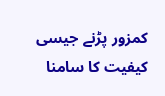کمزور پڑنے جیسی کیفیت کا سامنا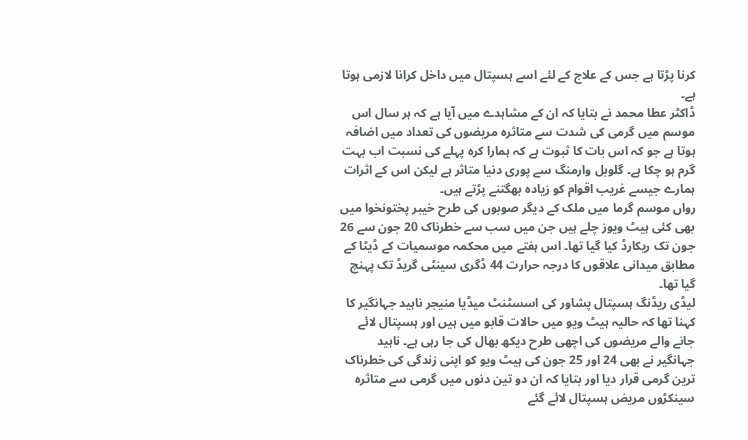کرنا پڑتا ہے جس کے علاج کے لئے اسے ہسپتال میں داخل کرانا لازمی ہوتا ہے۔
ڈاکٹر عطا محمد نے بتایا کہ ان کے مشاہدے میں آیا ہے کہ ہر سال اس موسم میں گرمی کی شدت سے متاثرہ مریضوں کی تعداد میں اضافہ ہوتا ہے جو کہ اس بات کا ثبوت ہے کہ ہمارا کرہ پہلے کی نسبت اب بہت گرم ہو چکا ہے۔ گلوبل وارمنگ سے پوری دنیا متاثر ہے لیکن اس کے اثرات ہمارے جیسے غریب اقوام کو زیادہ بھگتنے پڑتے ہیں۔
رواں موسم گرما میں ملک کے دیگر صوبوں کی طرح خیبر پختونخوا میں بھی کئی ہیٹ ویوز چلے ہیں جن میں سب سے خطرناک 20 جون سے 26 جون تک ریکارڈ کیا گیا تھا۔ اس ہفتے میں محکمہ موسمیات کے ڈیٹا کے مطابق میدانی علاقوں کا درجہ حرارت 44 ڈگری سینٹی گریڈ تک پہنچ گیا تھا۔
لیڈی ریڈنگ ہسپتال پشاور کی اسسٹنٹ میڈیا منیجر ناہید جہانگیر کا کہنا تھا کہ حالیہ ہیٹ ویو میں حالات قابو میں ہیں اور ہسپتال لائے جانے والے مریضوں کی اچھی طرح دیکھ بھال کی جا رہی ہے۔ ناہید جہانگیر نے بھی 24 اور 25 جون کی ہیٹ ویو کو اپنی زندگی کی خطرناک ترین گرمی قرار دیا اور بتایا کہ ان دو تین دنوں میں گرمی سے متاثرہ سینکڑوں مریض ہسپتال لائے گئے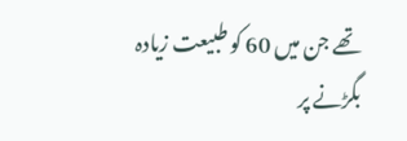تھے جن میں 60 کو طبیعت زیادہ بگڑنے پر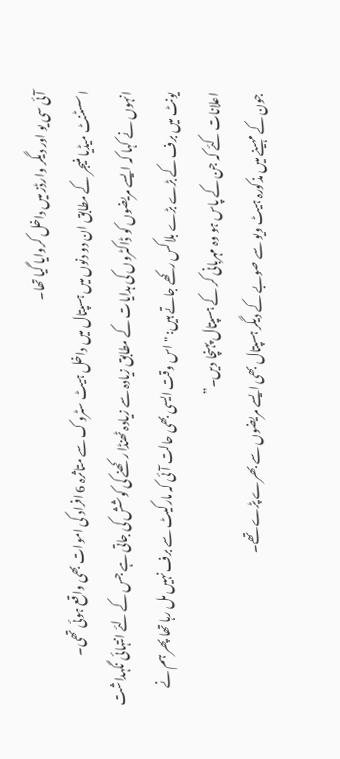آئی سی یو اور دیگر وارڈز میں داخل کروایا گیا تھا۔
اسسٹنٹ میڈیا منیجر کے مطابق ان دو دنوں میں ہسپتال میں داخل ہیٹ سٹروک سے متاثرہ 6 افراد کی اموات بھی واقع ہوئی تھی۔
انہوں نے کہا کہ ایسے مریضوں کو ڈاکٹروں کی ہدایات کے مطابق زیادہ سے زیادہ ٹھنڈا رکھنے کی کوشش کی جاتی ہے جس کے لئے انتہائی نگہداشت یونٹ میں برف کے بڑے بڑے بلاکس رکھے جاتے ہیں: "اس وقت ایسی بھی حالت آئی کہ مارکیٹ سے برف نہیں مل رہا تھا پھر ہم نے اعلانات کئے کہ جن کے پاس ہو وہ مہربانی کر کے ہسپتال پہنچا دیں۔”
جون کے مہینے میں مذکورہ ہیٹ ویو سے صوبے کے دیگر ہسپتال بھی ایسے مریضوں سے بھرے پڑے تھے۔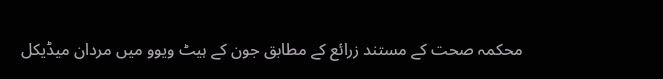محکمہ صحت کے مستند زرائع کے مطابق جون کے ہیٹ ویوو میں مردان میڈیکل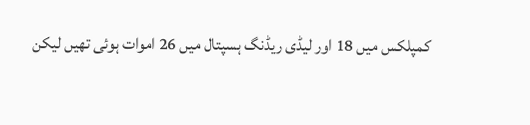کمپلکس میں 18 اور لیڈی ریڈنگ ہسپتال میں 26 اموات ہوئی تھیں لیکن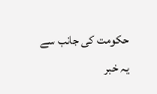حکومت کی جانب سے یہ خبر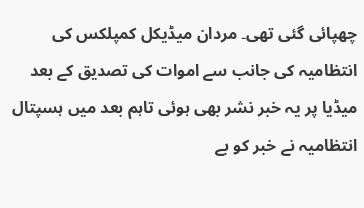چھپائی گئی تھی۔ مردان میڈیکل کمپلکس کی انتظامیہ کی جانب سے اموات کی تصدیق کے بعد میڈیا پر یہ خبر نشر بھی ہوئی تاہم بعد میں ہسپتال انتظامیہ نے خبر کو بے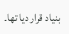بنیاد قرار دیا تھا۔